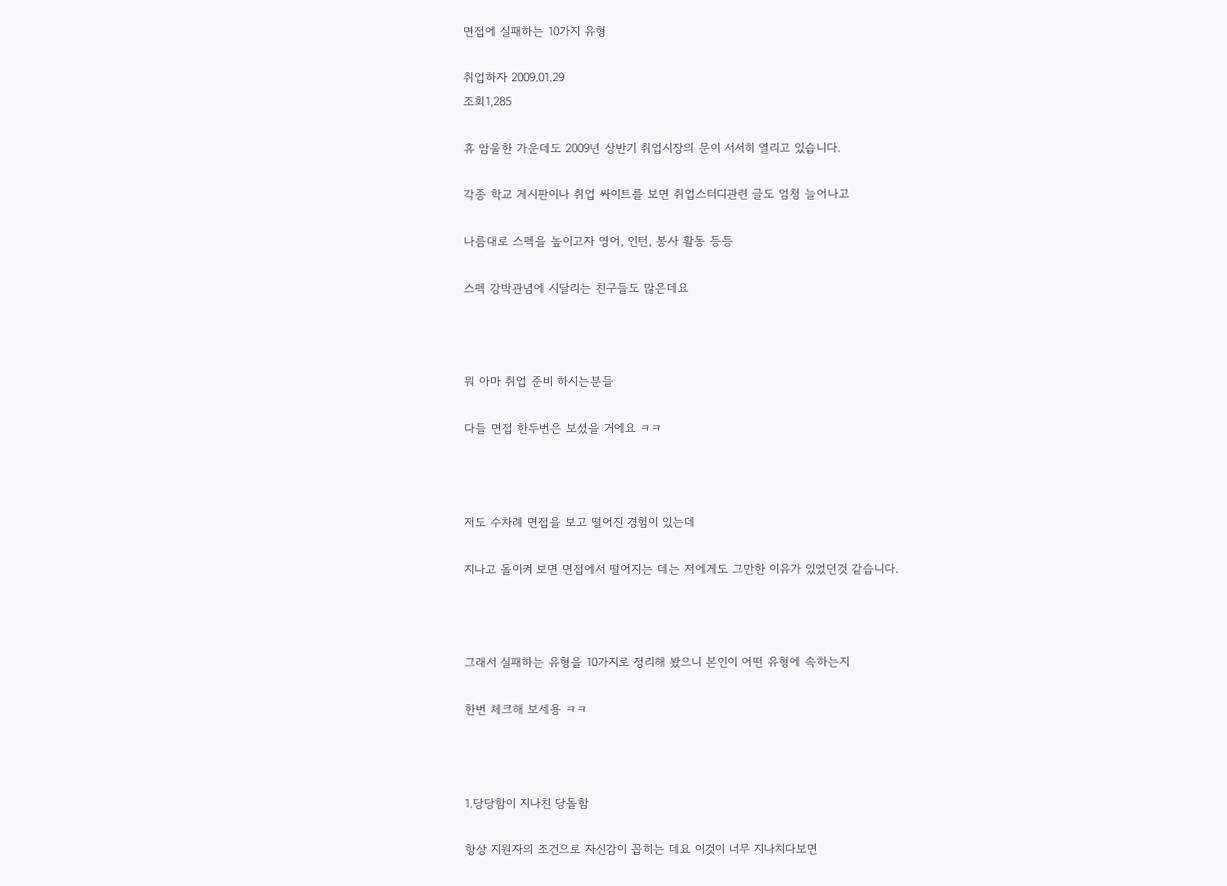면접에 실패하는 10가지 유형

취업하자 2009.01.29
조회1,285

휴 암울한 가운데도 2009년 상반기 취업시장의 문이 서서히 열리고 있습니다.

각종 학교 게시판이나 취업 싸이트를 보면 취업스터디관련 글도 엄청 늘어나고

나름대로 스펙을 높이고자 영어, 인턴, 봉사 활동 등등

스펙 강박관념에 시달리는 친구들도 많은데요



뭐 아마 취업 준비 하시는분들

다들 면접 한두번은 보셨을 거에요 ㅋㅋ



저도 수차례 면접을 보고 떨어진 경험이 있는데

지나고 돌이켜 보면 면접에서 떨어지는 데는 저에게도 그만한 이유가 있었던것 같습니다.



그래서 실패하는 유형을 10가지로 정리해 봤으니 본인이 어떤 유형에 속하는지

한번 체크해 보세용 ㅋㅋ



1.당당함이 지나친 당돌함

항상 지원자의 조건으로 자신감이 꼽히는 데요 이것이 너무 지나치다보면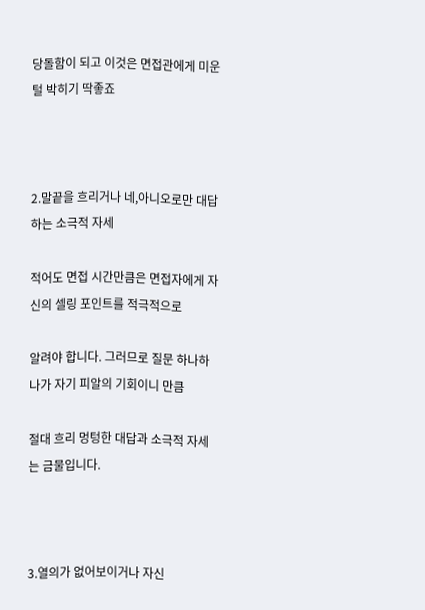당돌함이 되고 이것은 면접관에게 미운털 박히기 딱좋죠



2.말끝을 흐리거나 네,아니오로만 대답하는 소극적 자세

적어도 면접 시간만큼은 면접자에게 자신의 셀링 포인트를 적극적으로

알려야 합니다. 그러므로 질문 하나하나가 자기 피알의 기회이니 만큼

절대 흐리 멍텅한 대답과 소극적 자세는 금물입니다.



3.열의가 없어보이거나 자신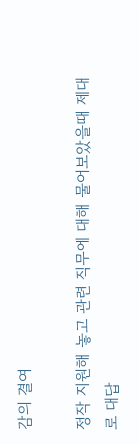감의 결여

정작 지원해 놓고 관련 직무에 대해 물어보았을때 제대로 대답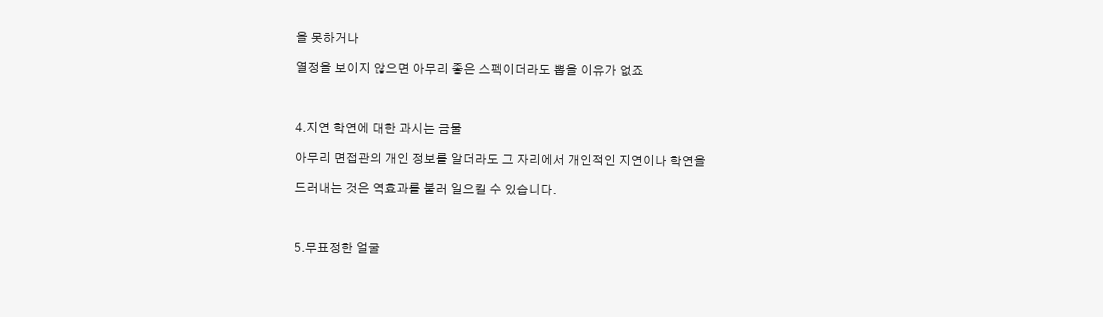을 못하거나

열정을 보이지 않으면 아무리 좋은 스펙이더라도 뽑을 이유가 없죠



4.지연 학연에 대한 과시는 금물

아무리 면접관의 개인 정보를 알더라도 그 자리에서 개인적인 지연이나 학연을

드러내는 것은 역효과를 불러 일으킬 수 있습니다.



5.무표정한 얼굴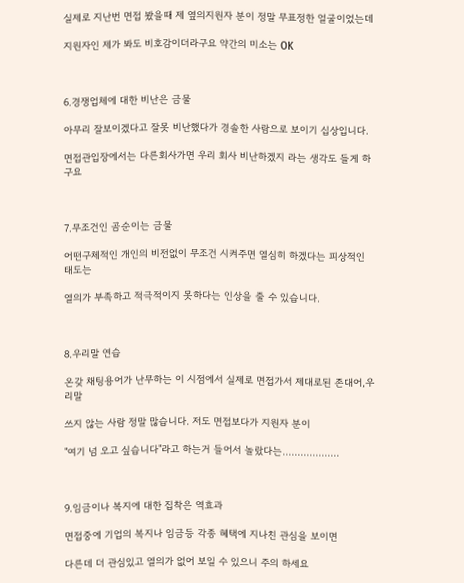실제로 지난번 면접 봤을때 제 옆의지원자 분이 정말 무표정한 얼굴이었는데

지원자인 제가 봐도 비호감이더라구요 약간의 미소는 OK



6.경쟁업체에 대한 비난은 금물

아무리 잘보이겠다고 잘못 비난했다가 경솔한 사람으로 보이기 십상입니다.

면접관입장에서는 다른회사가면 우리 회사 비난하겠지 라는 생각도 들게 하구요



7.무조건인 곰순이는 금물

어떤구체적인 개인의 비전없이 무조건 시켜주면 열심히 하겠다는 피상적인 태도는

열의가 부족하고 적극적이지 못하다는 인상을 줄 수 있습니다.



8.우리말 연습

온갖 채팅용어가 난무하는 이 시점에서 실제로 면접가서 제대로된 존대어,우리말

쓰지 않는 사람 정말 많습니다. 저도 면접보다가 지원자 분이

"여기 넘 오고 싶습니다"라고 하는거 들어서 놀랐다는...................



9.임금이나 복지에 대한 집착은 역효과

면접중에 기업의 복지나 임금등 각종 혜택에 지나친 관심을 보이면

다른데 더 관심있고 열의가 없어 보일 수 있으니 주의 하세요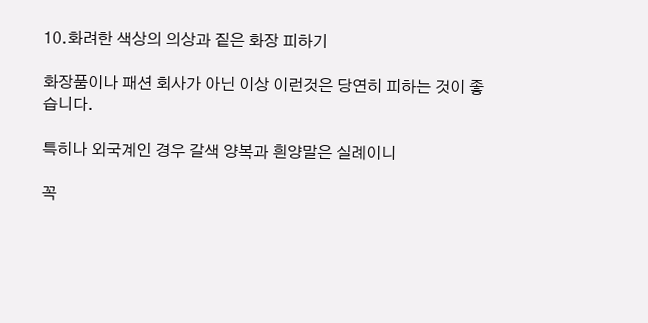10.화려한 색상의 의상과 짙은 화장 피하기

화장품이나 패션 회사가 아닌 이상 이런것은 당연히 피하는 것이 좋습니다.

특히나 외국계인 경우 갈색 양복과 흰양말은 실례이니

꼭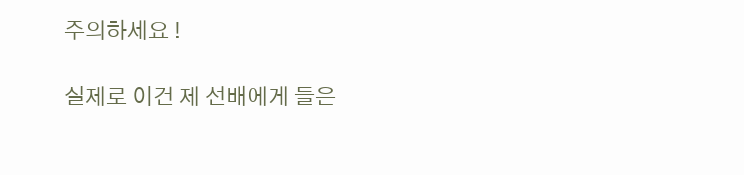주의하세요 !

실제로 이건 제 선배에게 들은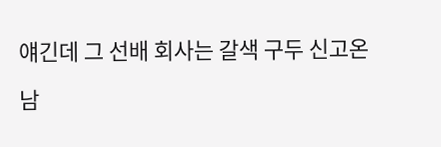얘긴데 그 선배 회사는 갈색 구두 신고온

남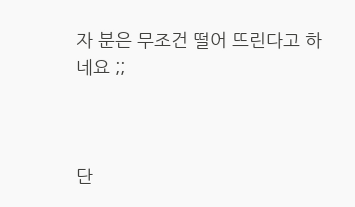자 분은 무조건 떨어 뜨린다고 하네요 ;;



단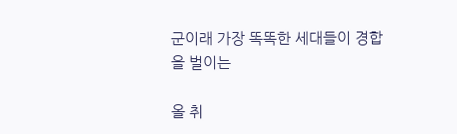군이래 가장 똑똑한 세대들이 경합을 벌이는

올 취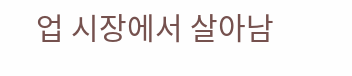업 시장에서 살아남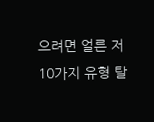으려면 얼른 저 10가지 유형 탈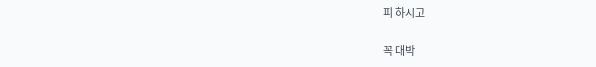피 하시고

꼭 대박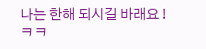나는 한해 되시길 바래요 ! ㅋㅋ